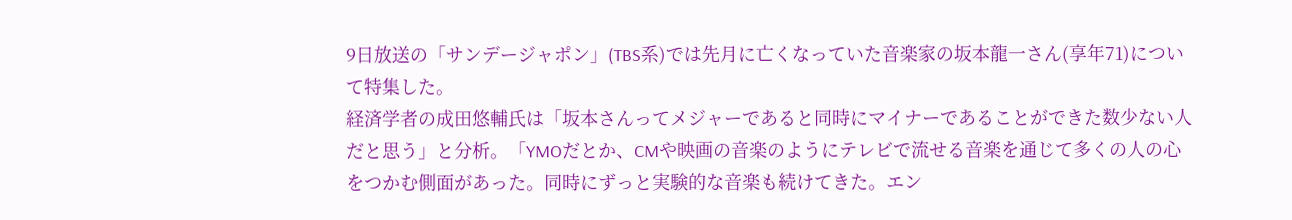9日放送の「サンデージャポン」(TBS系)では先月に亡くなっていた音楽家の坂本龍一さん(享年71)について特集した。
経済学者の成田悠輔氏は「坂本さんってメジャーであると同時にマイナーであることができた数少ない人だと思う」と分析。「YMOだとか、CMや映画の音楽のようにテレビで流せる音楽を通じて多くの人の心をつかむ側面があった。同時にずっと実験的な音楽も続けてきた。エン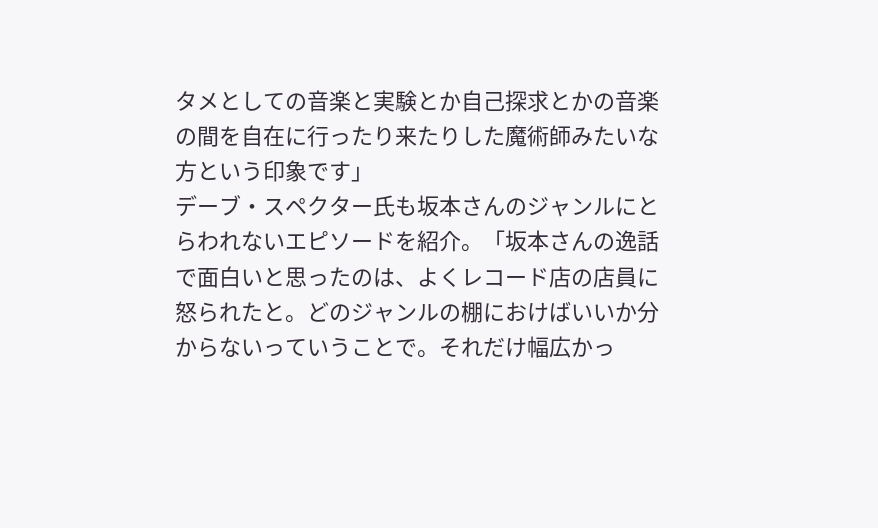タメとしての音楽と実験とか自己探求とかの音楽の間を自在に行ったり来たりした魔術師みたいな方という印象です」
デーブ・スペクター氏も坂本さんのジャンルにとらわれないエピソードを紹介。「坂本さんの逸話で面白いと思ったのは、よくレコード店の店員に怒られたと。どのジャンルの棚におけばいいか分からないっていうことで。それだけ幅広かっ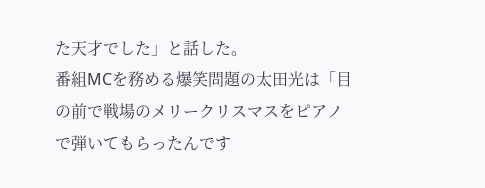た天才でした」と話した。
番組MCを務める爆笑問題の太田光は「目の前で戦場のメリークリスマスをピアノで弾いてもらったんです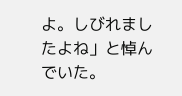よ。しびれましたよね」と悼んでいた。